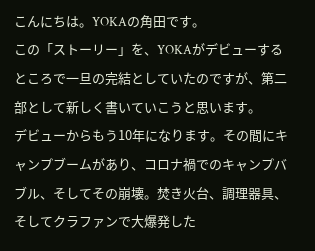こんにちは。YOKAの角田です。
この「ストーリー」を、YOKAがデビューするところで一旦の完結としていたのですが、第二部として新しく書いていこうと思います。
デビューからもう10年になります。その間にキャンプブームがあり、コロナ禍でのキャンプバブル、そしてその崩壊。焚き火台、調理器具、そしてクラファンで大爆発した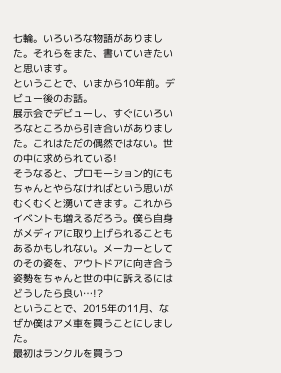七輪。いろいろな物語がありました。それらをまた、書いていきたいと思います。
ということで、いまから10年前。デビュー後のお話。
展示会でデビューし、すぐにいろいろなところから引き合いがありました。これはただの偶然ではない。世の中に求められている!
そうなると、プロモーション的にもちゃんとやらなければという思いがむくむくと湧いてきます。これからイベントも増えるだろう。僕ら自身がメディアに取り上げられることもあるかもしれない。メーカーとしてのその姿を、アウトドアに向き合う姿勢をちゃんと世の中に訴えるにはどうしたら良い…!?
ということで、2015年の11月、なぜか僕はアメ車を買うことにしました。
最初はランクルを買うつ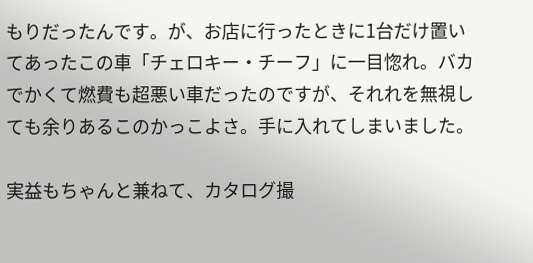もりだったんです。が、お店に行ったときに1台だけ置いてあったこの車「チェロキー・チーフ」に一目惚れ。バカでかくて燃費も超悪い車だったのですが、それれを無視しても余りあるこのかっこよさ。手に入れてしまいました。

実益もちゃんと兼ねて、カタログ撮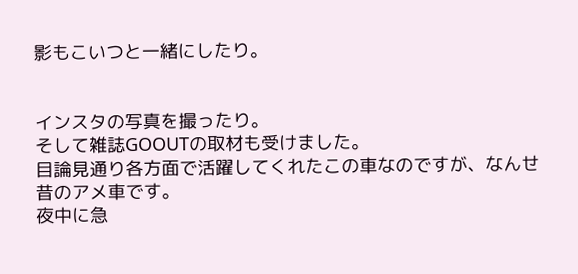影もこいつと一緒にしたり。


インスタの写真を撮ったり。
そして雑誌GOOUTの取材も受けました。
目論見通り各方面で活躍してくれたこの車なのですが、なんせ昔のアメ車です。
夜中に急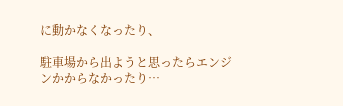に動かなくなったり、

駐車場から出ようと思ったらエンジンかからなかったり…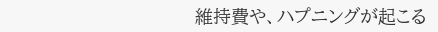維持費や、ハプニングが起こる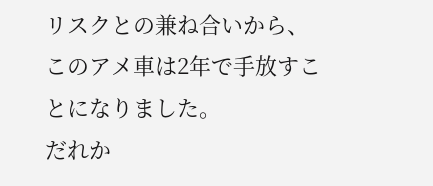リスクとの兼ね合いから、このアメ車は2年で手放すことになりました。
だれか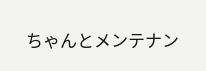ちゃんとメンテナン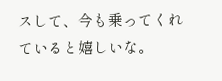スして、今も乗ってくれていると嬉しいな。